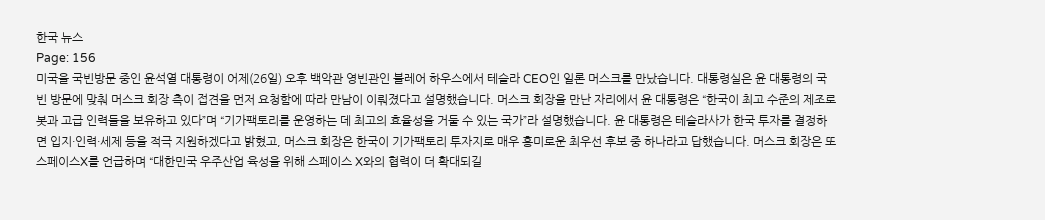한국 뉴스
Page: 156
미국을 국빈방문 중인 윤석열 대통령이 어제(26일) 오후 백악관 영빈관인 블레어 하우스에서 테슬라 CEO인 일론 머스크를 만났습니다. 대통령실은 윤 대통령의 국빈 방문에 맞춰 머스크 회장 측이 접견을 먼저 요청함에 따라 만남이 이뤄졌다고 설명했습니다. 머스크 회장을 만난 자리에서 윤 대통령은 “한국이 최고 수준의 제조로봇과 고급 인력들을 보유하고 있다”며 “기가팩토리를 운영하는 데 최고의 효율성을 거둘 수 있는 국가”라 설명했습니다. 윤 대통령은 테슬라사가 한국 투자를 결정하면 입지·인력·세제 등을 적극 지원하겠다고 밝혔고, 머스크 회장은 한국이 기가팩토리 투자지로 매우 흥미로운 최우선 후보 중 하나라고 답했습니다. 머스크 회장은 또 스페이스X를 언급하며 “대한민국 우주산업 육성을 위해 스페이스 X와의 협력이 더 확대되길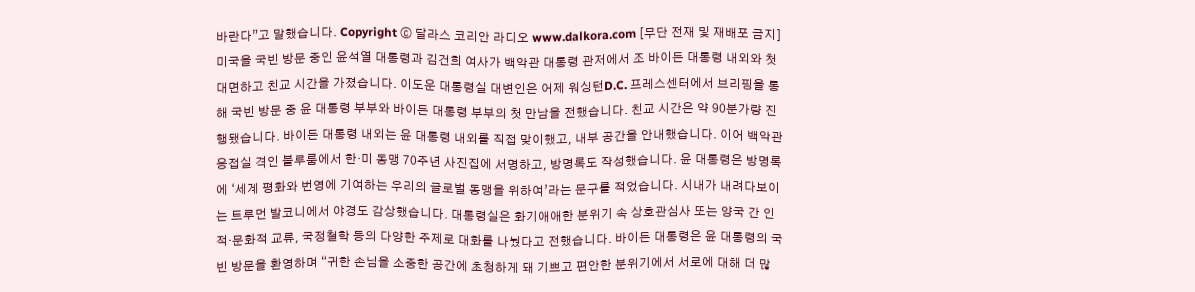바란다”고 말했습니다. Copyright ⓒ 달라스 코리안 라디오 www.dalkora.com [무단 전재 및 재배포 금지]
미국을 국빈 방문 중인 윤석열 대통령과 김건희 여사가 백악관 대통령 관저에서 조 바이든 대통령 내외와 첫 대면하고 친교 시간을 가졌습니다. 이도운 대통령실 대변인은 어제 워싱턴D.C. 프레스센터에서 브리핑을 통해 국빈 방문 중 윤 대통령 부부와 바이든 대통령 부부의 첫 만남을 전했습니다. 친교 시간은 약 90분가량 진행됐습니다. 바이든 대통령 내외는 윤 대통령 내외를 직접 맞이했고, 내부 공간을 안내했습니다. 이어 백악관 응접실 격인 블루룸에서 한·미 동맹 70주년 사진집에 서명하고, 방명록도 작성했습니다. 윤 대통령은 방명록에 ‘세계 평화와 번영에 기여하는 우리의 글로벌 동맹을 위하여’라는 문구를 적었습니다. 시내가 내려다보이는 트루먼 발코니에서 야경도 감상했습니다. 대통령실은 화기애애한 분위기 속 상호관심사 또는 양국 간 인적·문화적 교류, 국정철학 등의 다양한 주제로 대화를 나눴다고 전했습니다. 바이든 대통령은 윤 대통령의 국빈 방문을 환영하며 “귀한 손님을 소중한 공간에 초청하게 돼 기쁘고 편안한 분위기에서 서로에 대해 더 많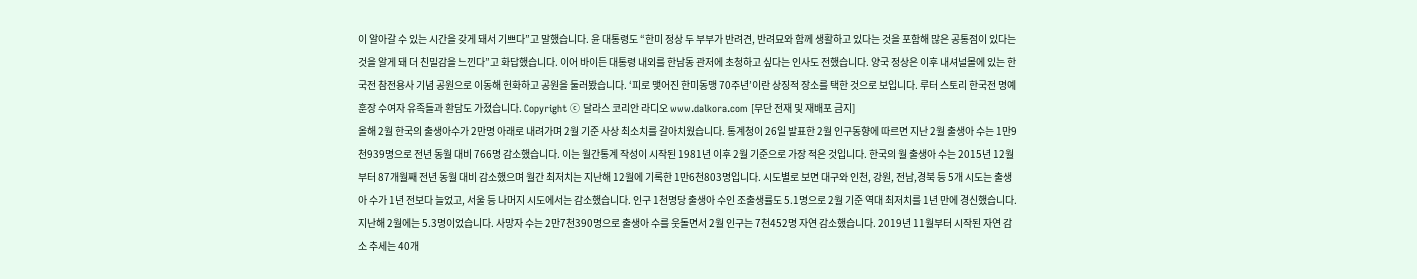이 알아갈 수 있는 시간을 갖게 돼서 기쁘다”고 말했습니다. 윤 대통령도 “한미 정상 두 부부가 반려견, 반려묘와 함께 생활하고 있다는 것을 포함해 많은 공통점이 있다는 것을 알게 돼 더 친밀감을 느낀다”고 화답했습니다. 이어 바이든 대통령 내외를 한남동 관저에 초청하고 싶다는 인사도 전했습니다. 양국 정상은 이후 내셔널몰에 있는 한국전 참전용사 기념 공원으로 이동해 헌화하고 공원을 둘러봤습니다. ‘피로 맺어진 한미동맹 70주년’이란 상징적 장소를 택한 것으로 보입니다. 루터 스토리 한국전 명예훈장 수여자 유족들과 환담도 가졌습니다. Copyright ⓒ 달라스 코리안 라디오 www.dalkora.com [무단 전재 및 재배포 금지]
올해 2월 한국의 출생아수가 2만명 아래로 내려가며 2월 기준 사상 최소치를 갈아치웠습니다. 통계청이 26일 발표한 2월 인구동향에 따르면 지난 2월 출생아 수는 1만9천939명으로 전년 동월 대비 766명 감소했습니다. 이는 월간통계 작성이 시작된 1981년 이후 2월 기준으로 가장 적은 것입니다. 한국의 월 출생아 수는 2015년 12월부터 87개월째 전년 동월 대비 감소했으며 월간 최저치는 지난해 12월에 기록한 1만6천803명입니다. 시도별로 보면 대구와 인천, 강원, 전남,경북 등 5개 시도는 출생아 수가 1년 전보다 늘었고, 서울 등 나머지 시도에서는 감소했습니다. 인구 1천명당 출생아 수인 조출생률도 5.1명으로 2월 기준 역대 최저치를 1년 만에 경신했습니다. 지난해 2월에는 5.3명이었습니다. 사망자 수는 2만7천390명으로 출생아 수를 웃돌면서 2월 인구는 7천452명 자연 감소했습니다. 2019년 11월부터 시작된 자연 감소 추세는 40개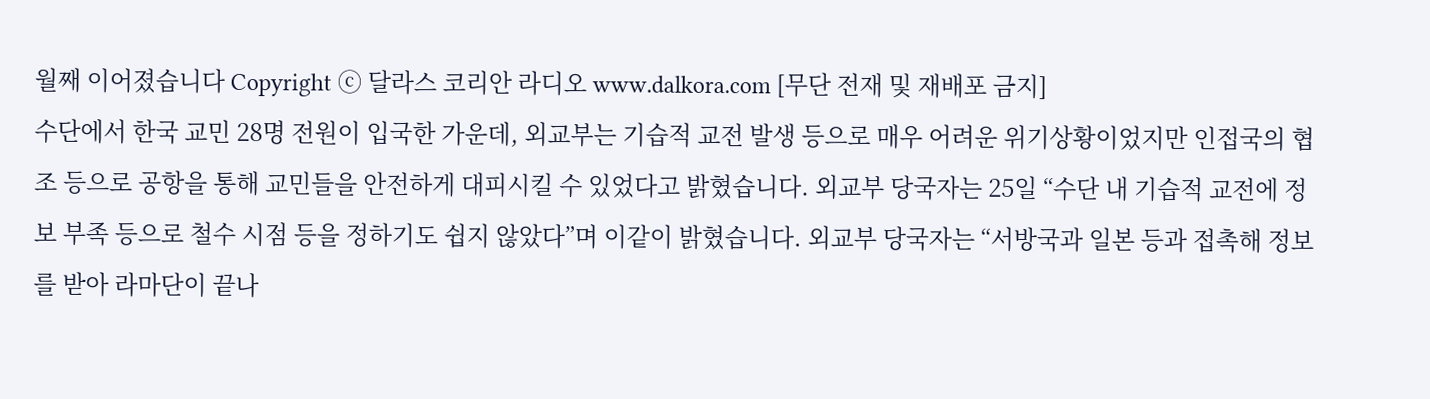월째 이어졌습니다 Copyright ⓒ 달라스 코리안 라디오 www.dalkora.com [무단 전재 및 재배포 금지]
수단에서 한국 교민 28명 전원이 입국한 가운데, 외교부는 기습적 교전 발생 등으로 매우 어려운 위기상황이었지만 인접국의 협조 등으로 공항을 통해 교민들을 안전하게 대피시킬 수 있었다고 밝혔습니다. 외교부 당국자는 25일 “수단 내 기습적 교전에 정보 부족 등으로 철수 시점 등을 정하기도 쉽지 않았다”며 이같이 밝혔습니다. 외교부 당국자는 “서방국과 일본 등과 접촉해 정보를 받아 라마단이 끝나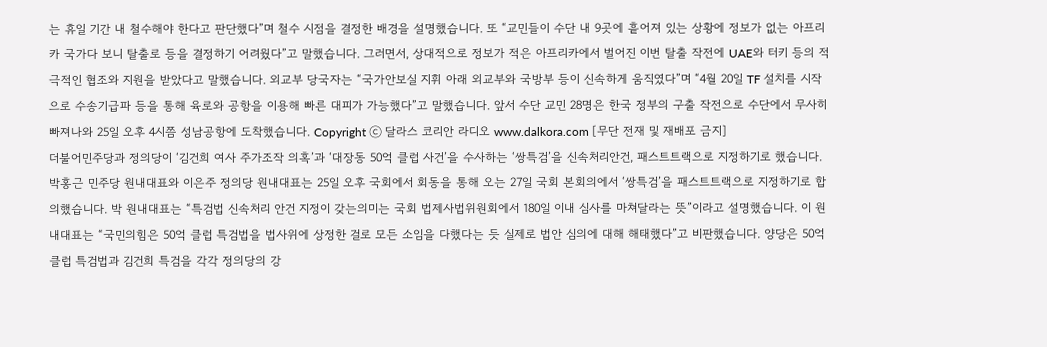는 휴일 기간 내 철수해야 한다고 판단했다”며 철수 시점을 결정한 배경을 설명했습니다. 또 “교민들이 수단 내 9곳에 흩어져 있는 상황에 정보가 없는 아프리카 국가다 보니 탈출로 등을 결정하기 어려웠다”고 말했습니다. 그러면서, 상대적으로 정보가 적은 아프리카에서 벌어진 이번 탈출 작전에 UAE와 터키 등의 적극적인 협조와 지원을 받았다고 말했습니다. 외교부 당국자는 “국가안보실 지휘 아래 외교부와 국방부 등이 신속하게 움직였다”며 “4월 20일 TF 설치를 시작으로 수송기급파 등을 통해 육로와 공항을 이용해 빠른 대피가 가능했다”고 말했습니다. 앞서 수단 교민 28명은 한국 정부의 구출 작전으로 수단에서 무사히 빠져나와 25일 오후 4시쯤 성남공항에 도착했습니다. Copyright ⓒ 달라스 코리안 라디오 www.dalkora.com [무단 전재 및 재배포 금지]
더불어민주당과 정의당이 ‘김건희 여사 주가조작 의혹’과 ‘대장동 50억 클럽 사건’을 수사하는 ‘쌍특검’을 신속처리안건, 패스트트랙으로 지정하기로 했습니다. 박홍근 민주당 원내대표와 이은주 정의당 원내대표는 25일 오후 국회에서 회동을 통해 오는 27일 국회 본회의에서 ‘쌍특검’을 패스트트랙으로 지정하기로 합의했습니다. 박 원내대표는 “특검법 신속처리 안건 지정이 갖는의미는 국회 법제사법위원회에서 180일 이내 심사를 마쳐달라는 뜻”이라고 설명했습니다. 이 원내대표는 “국민의힘은 50억 클럽 특검법을 법사위에 상정한 걸로 모든 소임을 다했다는 듯 실제로 법안 심의에 대해 해태했다”고 비판했습니다. 양당은 50억 클럽 특검법과 김건희 특검을 각각 정의당의 강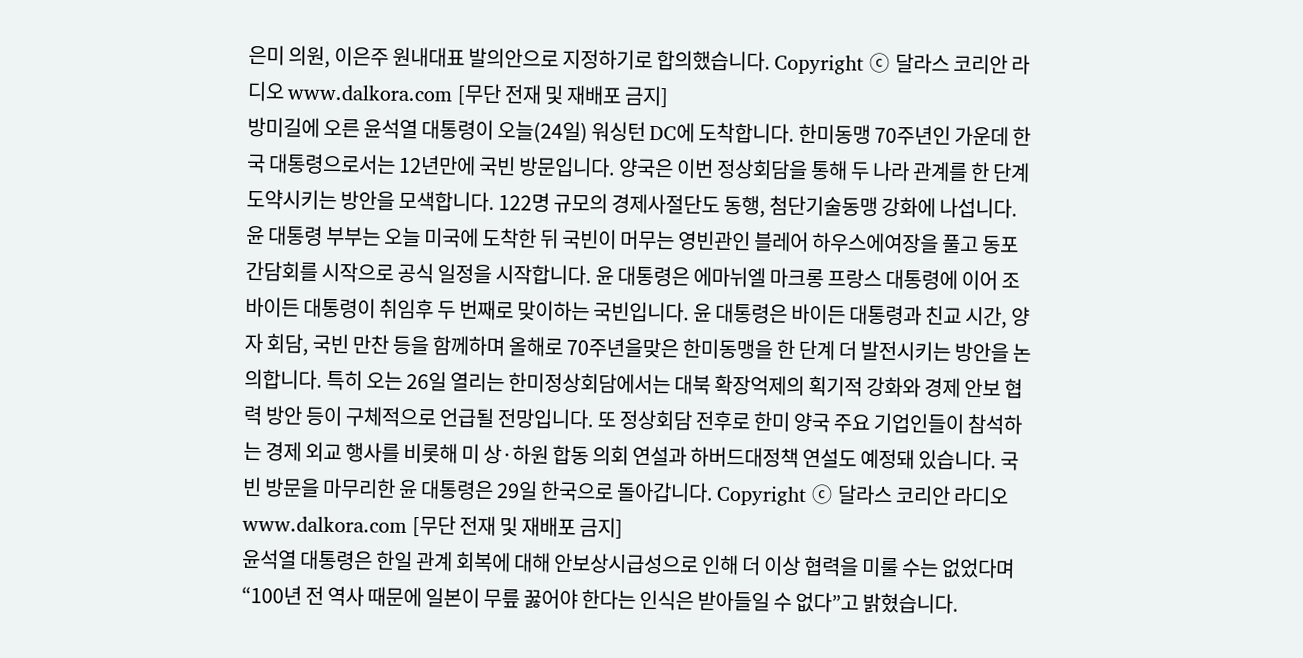은미 의원, 이은주 원내대표 발의안으로 지정하기로 합의했습니다. Copyright ⓒ 달라스 코리안 라디오 www.dalkora.com [무단 전재 및 재배포 금지]
방미길에 오른 윤석열 대통령이 오늘(24일) 워싱턴 DC에 도착합니다. 한미동맹 70주년인 가운데 한국 대통령으로서는 12년만에 국빈 방문입니다. 양국은 이번 정상회담을 통해 두 나라 관계를 한 단계 도약시키는 방안을 모색합니다. 122명 규모의 경제사절단도 동행, 첨단기술동맹 강화에 나섭니다. 윤 대통령 부부는 오늘 미국에 도착한 뒤 국빈이 머무는 영빈관인 블레어 하우스에여장을 풀고 동포 간담회를 시작으로 공식 일정을 시작합니다. 윤 대통령은 에마뉘엘 마크롱 프랑스 대통령에 이어 조 바이든 대통령이 취임후 두 번째로 맞이하는 국빈입니다. 윤 대통령은 바이든 대통령과 친교 시간, 양자 회담, 국빈 만찬 등을 함께하며 올해로 70주년을맞은 한미동맹을 한 단계 더 발전시키는 방안을 논의합니다. 특히 오는 26일 열리는 한미정상회담에서는 대북 확장억제의 획기적 강화와 경제 안보 협력 방안 등이 구체적으로 언급될 전망입니다. 또 정상회담 전후로 한미 양국 주요 기업인들이 참석하는 경제 외교 행사를 비롯해 미 상·하원 합동 의회 연설과 하버드대정책 연설도 예정돼 있습니다. 국빈 방문을 마무리한 윤 대통령은 29일 한국으로 돌아갑니다. Copyright ⓒ 달라스 코리안 라디오 www.dalkora.com [무단 전재 및 재배포 금지]
윤석열 대통령은 한일 관계 회복에 대해 안보상시급성으로 인해 더 이상 협력을 미룰 수는 없었다며 “100년 전 역사 때문에 일본이 무릎 꿇어야 한다는 인식은 받아들일 수 없다”고 밝혔습니다.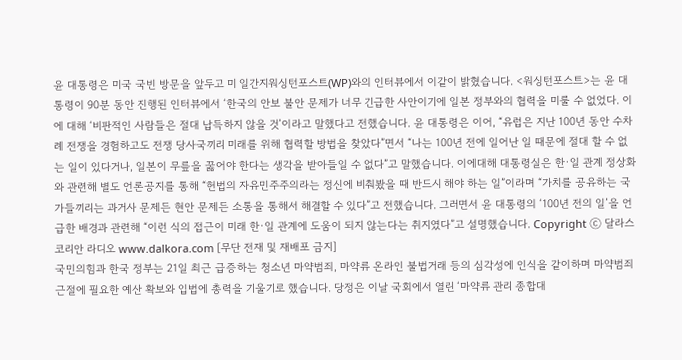윤 대통령은 미국 국빈 방문을 앞두고 미 일간지워싱턴포스트(WP)와의 인터뷰에서 이같이 밝혔습니다. <워싱턴포스트>는 윤 대통령이 90분 동안 진행된 인터뷰에서 ‘한국의 안보 불안 문제가 너무 긴급한 사안이기에 일본 정부와의 협력을 미룰 수 없었다. 이에 대해 ‘비판적인 사람들은 절대 납득하지 않을 것’이라고 말했다고 전했습니다. 윤 대통령은 이어, “유럽은 지난 100년 동안 수차례 전쟁을 경험하고도 전쟁 당사국끼리 미래를 위해 협력할 방법을 찾았다”면서 “나는 100년 전에 일어난 일 때문에 절대 할 수 없는 일이 있다거나, 일본이 무릎을 꿇어야 한다는 생각을 받아들일 수 없다”고 말했습니다. 이에대해 대통령실은 한·일 관계 정상화와 관련해 별도 언론공지를 통해 “헌법의 자유민주주의라는 정신에 비춰봤을 때 반드시 해야 하는 일”이라며 “가치를 공유하는 국가들끼리는 과거사 문제든 현안 문제든 소통을 통해서 해결할 수 있다”고 전했습니다. 그러면서 윤 대통령의 ‘100년 전의 일’을 언급한 배경과 관련해 “이런 식의 접근이 미래 한·일 관계에 도움이 되지 않는다는 취지였다”고 설명했습니다. Copyright ⓒ 달라스 코리안 라디오 www.dalkora.com [무단 전재 및 재배포 금지]
국민의힘과 한국 정부는 21일 최근 급증하는 청소년 마약범죄, 마약류 온라인 불법거래 등의 심각성에 인식을 같이하며 마약범죄 근절에 필요한 예산 확보와 입법에 총력을 기울기로 했습니다. 당정은 이날 국회에서 열린 ‘마약류 관리 종합대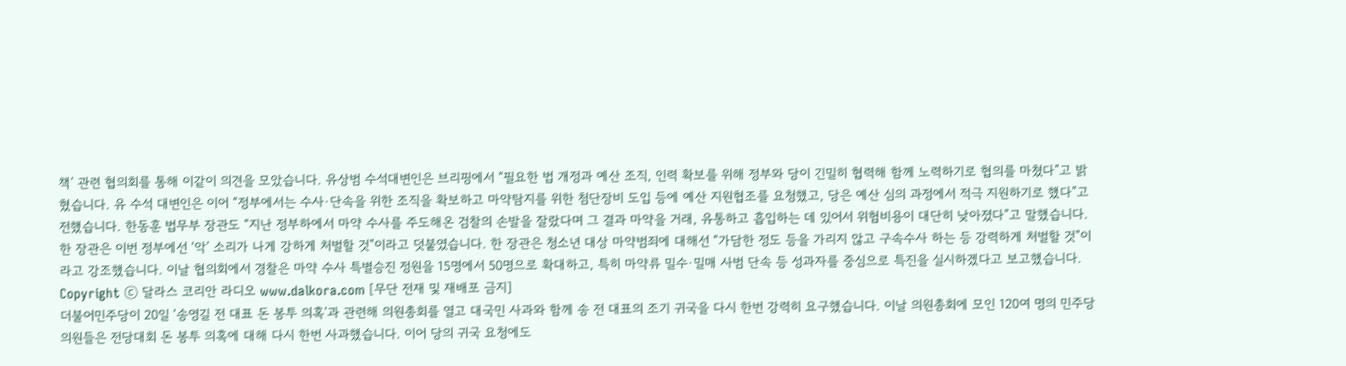책’ 관련 협의회를 통해 이같이 의견을 모았습니다. 유상범 수석대변인은 브리핑에서 “필요한 법 개정과 예산 조직, 인력 확보를 위해 정부와 당이 긴밀히 협력해 함께 노력하기로 협의를 마쳤다”고 밝혔습니다. 유 수석 대변인은 이어 “정부에서는 수사·단속을 위한 조직을 확보하고 마약탐지를 위한 첨단장비 도입 등에 예산 지원협조를 요청했고, 당은 예산 심의 과정에서 적극 지원하기로 했다”고 전했습니다. 한동훈 법무부 장관도 “지난 정부하에서 마약 수사를 주도해온 검찰의 손발을 잘랐다며 그 결과 마약을 거래, 유통하고 흡입하는 데 있어서 위험비용이 대단히 낮아졌다”고 말했습니다. 한 장관은 이번 정부에선 ‘악’ 소리가 나게 강하게 처벌할 것”이라고 덧붙였습니다. 한 장관은 청소년 대상 마약범죄에 대해선 “가담한 정도 등을 가리지 않고 구속수사 하는 등 강력하게 처벌할 것”이라고 강조했습니다. 이날 협의회에서 경찰은 마약 수사 특별승진 정원을 15명에서 50명으로 확대하고, 특히 마약류 밀수·밀매 사범 단속 등 성과자를 중심으로 특진을 실시하겠다고 보고했습니다. Copyright ⓒ 달라스 코리안 라디오 www.dalkora.com [무단 전재 및 재배포 금지]
더불어민주당이 20일 ‘송영길 전 대표 돈 봉투 의혹’과 관련해 의원총회를 열고 대국민 사과와 함께 송 전 대표의 조기 귀국을 다시 한번 강력히 요구했습니다. 이날 의원총회에 모인 120여 명의 민주당 의원들은 전당대회 돈 봉투 의혹에 대해 다시 한번 사과했습니다. 이어 당의 귀국 요청에도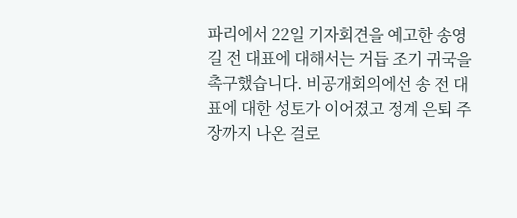파리에서 22일 기자회견을 예고한 송영길 전 대표에 대해서는 거듭 조기 귀국을 촉구했습니다. 비공개회의에선 송 전 대표에 대한 성토가 이어졌고 정계 은퇴 주장까지 나온 걸로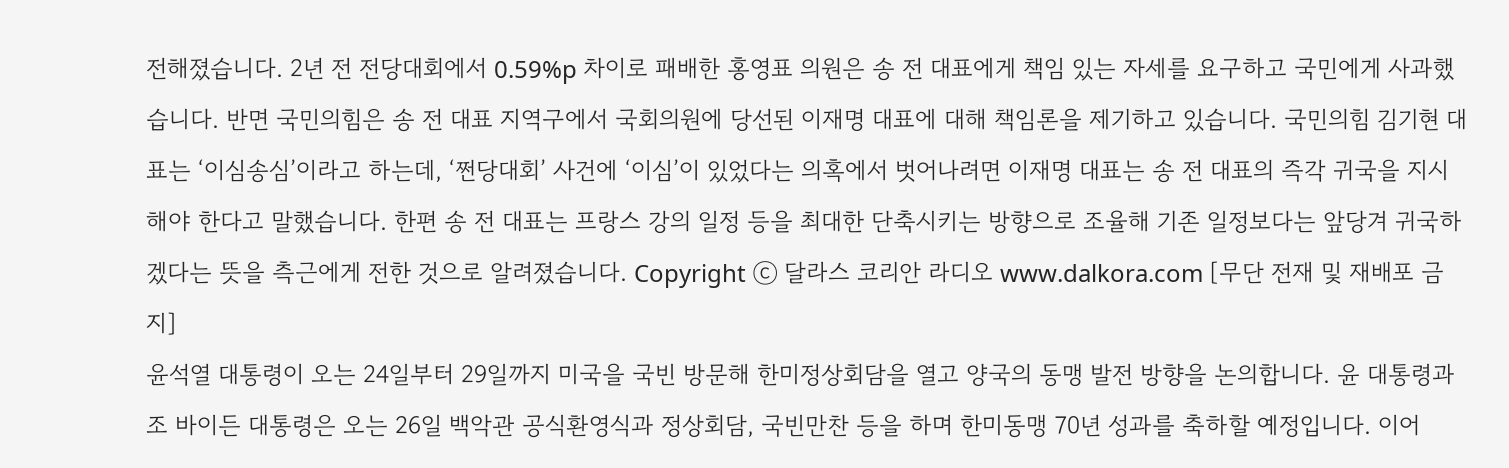전해졌습니다. 2년 전 전당대회에서 0.59%p 차이로 패배한 홍영표 의원은 송 전 대표에게 책임 있는 자세를 요구하고 국민에게 사과했습니다. 반면 국민의힘은 송 전 대표 지역구에서 국회의원에 당선된 이재명 대표에 대해 책임론을 제기하고 있습니다. 국민의힘 김기현 대표는 ‘이심송심’이라고 하는데, ‘쩐당대회’ 사건에 ‘이심’이 있었다는 의혹에서 벗어나려면 이재명 대표는 송 전 대표의 즉각 귀국을 지시해야 한다고 말했습니다. 한편 송 전 대표는 프랑스 강의 일정 등을 최대한 단축시키는 방향으로 조율해 기존 일정보다는 앞당겨 귀국하겠다는 뜻을 측근에게 전한 것으로 알려졌습니다. Copyright ⓒ 달라스 코리안 라디오 www.dalkora.com [무단 전재 및 재배포 금지]
윤석열 대통령이 오는 24일부터 29일까지 미국을 국빈 방문해 한미정상회담을 열고 양국의 동맹 발전 방향을 논의합니다. 윤 대통령과 조 바이든 대통령은 오는 26일 백악관 공식환영식과 정상회담, 국빈만찬 등을 하며 한미동맹 70년 성과를 축하할 예정입니다. 이어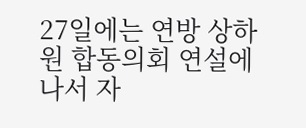27일에는 연방 상하원 합동의회 연설에 나서 자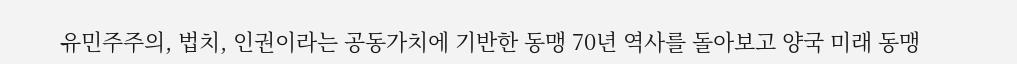유민주주의, 법치, 인권이라는 공동가치에 기반한 동맹 70년 역사를 돌아보고 양국 미래 동맹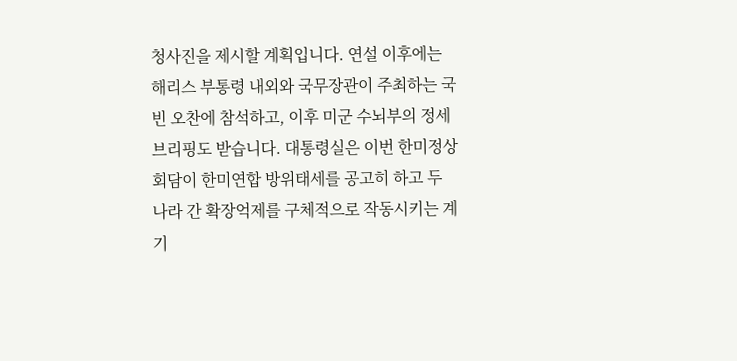청사진을 제시할 계획입니다. 연설 이후에는 해리스 부통령 내외와 국무장관이 주최하는 국빈 오찬에 참석하고, 이후 미군 수뇌부의 정세 브리핑도 받습니다. 대통령실은 이번 한미정상회담이 한미연합 방위태세를 공고히 하고 두 나라 간 확장억제를 구체적으로 작동시키는 계기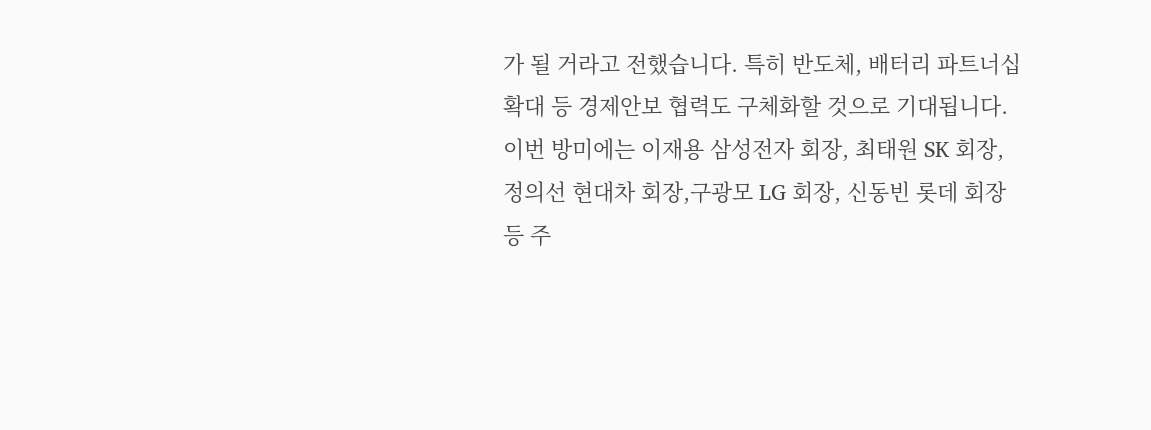가 될 거라고 전했습니다. 특히 반도체, 배터리 파트너십 확대 등 경제안보 협력도 구체화할 것으로 기대됩니다. 이번 방미에는 이재용 삼성전자 회장, 최태원 SK 회장, 정의선 현대차 회장,구광모 LG 회장, 신동빈 롯데 회장 등 주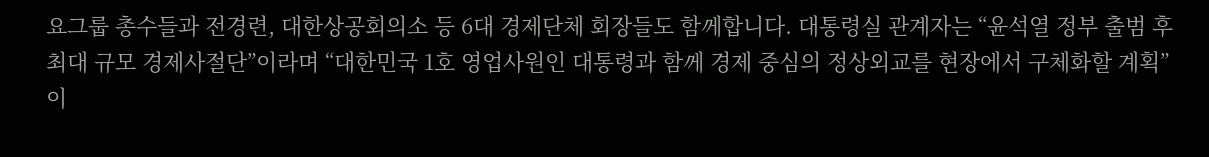요그룹 총수들과 전경련, 대한상공회의소 등 6대 경제단체 회장들도 함께합니다. 대통령실 관계자는 “윤석열 정부 출범 후 최대 규모 경제사절단”이라며 “대한민국 1호 영업사원인 대통령과 함께 경제 중심의 정상외교를 현장에서 구체화할 계획”이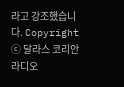라고 강조했습니다. Copyright ⓒ 달라스 코리안 라디오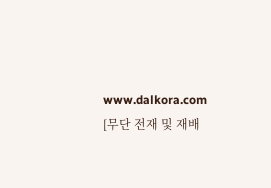www.dalkora.com [무단 전재 및 재배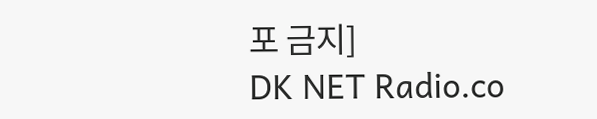포 금지]
DK NET Radio.co